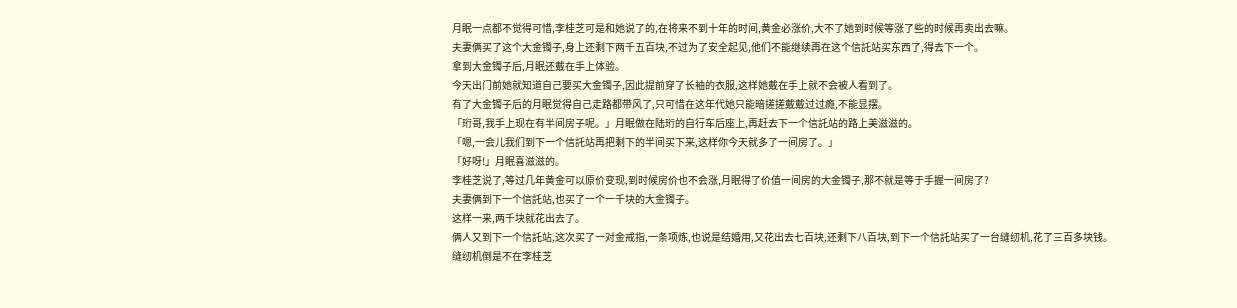月眠一点都不觉得可惜,李桂芝可是和她说了的,在将来不到十年的时间,黄金必涨价,大不了她到时候等涨了些的时候再卖出去嘛。
夫妻俩买了这个大金镯子,身上还剩下两千五百块,不过为了安全起见,他们不能继续再在这个信託站买东西了,得去下一个。
拿到大金镯子后,月眠还戴在手上体验。
今天出门前她就知道自己要买大金镯子,因此提前穿了长袖的衣服,这样她戴在手上就不会被人看到了。
有了大金镯子后的月眠觉得自己走路都带风了,只可惜在这年代她只能暗搓搓戴戴过过瘾,不能显摆。
「珩哥,我手上现在有半间房子呢。」月眠做在陆珩的自行车后座上,再赶去下一个信託站的路上美滋滋的。
「嗯,一会儿我们到下一个信託站再把剩下的半间买下来,这样你今天就多了一间房了。」
「好呀!」月眠喜滋滋的。
李桂芝说了,等过几年黄金可以原价变现,到时候房价也不会涨,月眠得了价值一间房的大金镯子,那不就是等于手握一间房了?
夫妻俩到下一个信託站,也买了一个一千块的大金镯子。
这样一来,两千块就花出去了。
俩人又到下一个信託站,这次买了一对金戒指,一条项炼,也说是结婚用,又花出去七百块,还剩下八百块,到下一个信託站买了一台缝纫机,花了三百多块钱。
缝纫机倒是不在李桂芝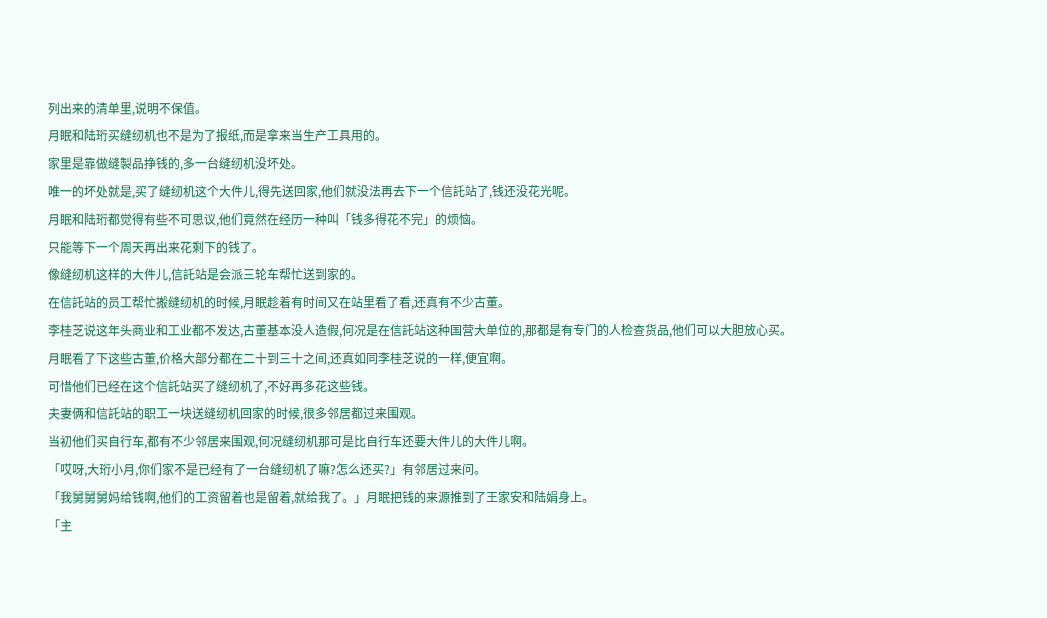列出来的清单里,说明不保值。
月眠和陆珩买缝纫机也不是为了报纸,而是拿来当生产工具用的。
家里是靠做缝製品挣钱的,多一台缝纫机没坏处。
唯一的坏处就是,买了缝纫机这个大件儿,得先送回家,他们就没法再去下一个信託站了,钱还没花光呢。
月眠和陆珩都觉得有些不可思议,他们竟然在经历一种叫「钱多得花不完」的烦恼。
只能等下一个周天再出来花剩下的钱了。
像缝纫机这样的大件儿,信託站是会派三轮车帮忙送到家的。
在信託站的员工帮忙搬缝纫机的时候,月眠趁着有时间又在站里看了看,还真有不少古董。
李桂芝说这年头商业和工业都不发达,古董基本没人造假,何况是在信託站这种国营大单位的,那都是有专门的人检查货品,他们可以大胆放心买。
月眠看了下这些古董,价格大部分都在二十到三十之间,还真如同李桂芝说的一样,便宜啊。
可惜他们已经在这个信託站买了缝纫机了,不好再多花这些钱。
夫妻俩和信託站的职工一块送缝纫机回家的时候,很多邻居都过来围观。
当初他们买自行车,都有不少邻居来围观,何况缝纫机那可是比自行车还要大件儿的大件儿啊。
「哎呀,大珩小月,你们家不是已经有了一台缝纫机了嘛?怎么还买?」有邻居过来问。
「我舅舅舅妈给钱啊,他们的工资留着也是留着,就给我了。」月眠把钱的来源推到了王家安和陆娟身上。
「主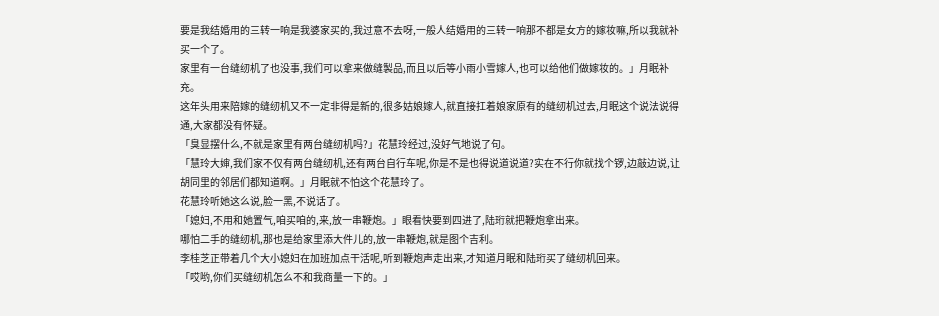要是我结婚用的三转一响是我婆家买的,我过意不去呀,一般人结婚用的三转一响那不都是女方的嫁妆嘛,所以我就补买一个了。
家里有一台缝纫机了也没事,我们可以拿来做缝製品,而且以后等小雨小雪嫁人,也可以给他们做嫁妆的。」月眠补充。
这年头用来陪嫁的缝纫机又不一定非得是新的,很多姑娘嫁人,就直接扛着娘家原有的缝纫机过去,月眠这个说法说得通,大家都没有怀疑。
「臭显摆什么,不就是家里有两台缝纫机吗?」花慧玲经过,没好气地说了句。
「慧玲大婶,我们家不仅有两台缝纫机,还有两台自行车呢,你是不是也得说道说道?实在不行你就找个锣,边敲边说,让胡同里的邻居们都知道啊。」月眠就不怕这个花慧玲了。
花慧玲听她这么说,脸一黑,不说话了。
「媳妇,不用和她置气,咱买咱的,来,放一串鞭炮。」眼看快要到四进了,陆珩就把鞭炮拿出来。
哪怕二手的缝纫机,那也是给家里添大件儿的,放一串鞭炮,就是图个吉利。
李桂芝正带着几个大小媳妇在加班加点干活呢,听到鞭炮声走出来,才知道月眠和陆珩买了缝纫机回来。
「哎哟,你们买缝纫机怎么不和我商量一下的。」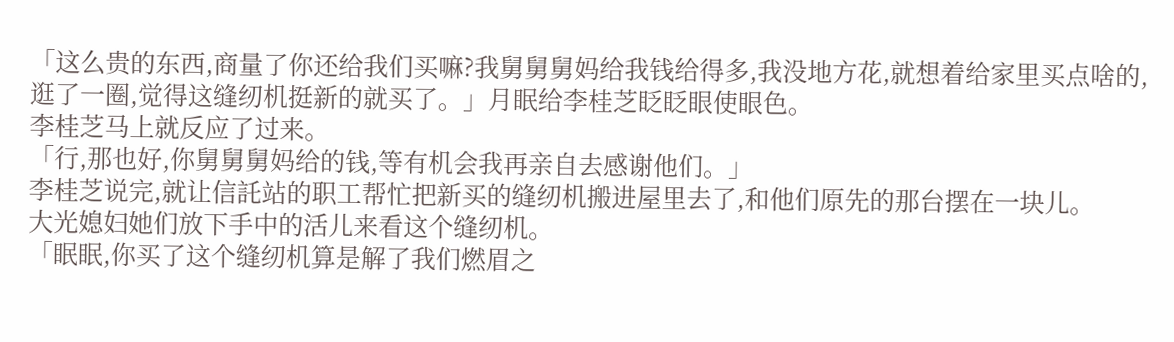「这么贵的东西,商量了你还给我们买嘛?我舅舅舅妈给我钱给得多,我没地方花,就想着给家里买点啥的,逛了一圈,觉得这缝纫机挺新的就买了。」月眠给李桂芝眨眨眼使眼色。
李桂芝马上就反应了过来。
「行,那也好,你舅舅舅妈给的钱,等有机会我再亲自去感谢他们。」
李桂芝说完,就让信託站的职工帮忙把新买的缝纫机搬进屋里去了,和他们原先的那台摆在一块儿。
大光媳妇她们放下手中的活儿来看这个缝纫机。
「眠眠,你买了这个缝纫机算是解了我们燃眉之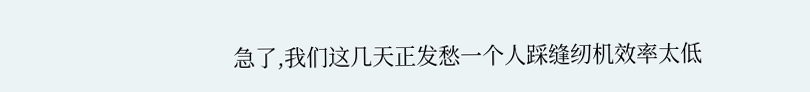急了,我们这几天正发愁一个人踩缝纫机效率太低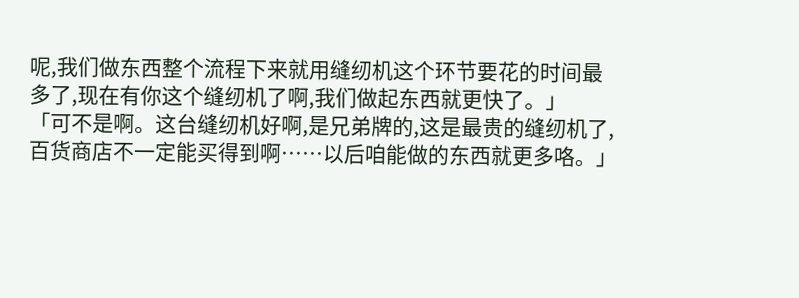呢,我们做东西整个流程下来就用缝纫机这个环节要花的时间最多了,现在有你这个缝纫机了啊,我们做起东西就更快了。」
「可不是啊。这台缝纫机好啊,是兄弟牌的,这是最贵的缝纫机了,百货商店不一定能买得到啊……以后咱能做的东西就更多咯。」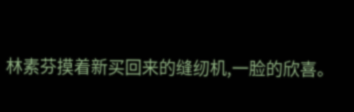林素芬摸着新买回来的缝纫机,一脸的欣喜。